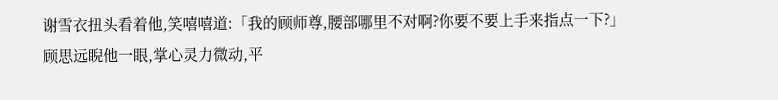谢雪衣扭头看着他,笑嘻嘻道:「我的顾师尊,腰部哪里不对啊?你要不要上手来指点一下?」
顾思远睨他一眼,掌心灵力微动,平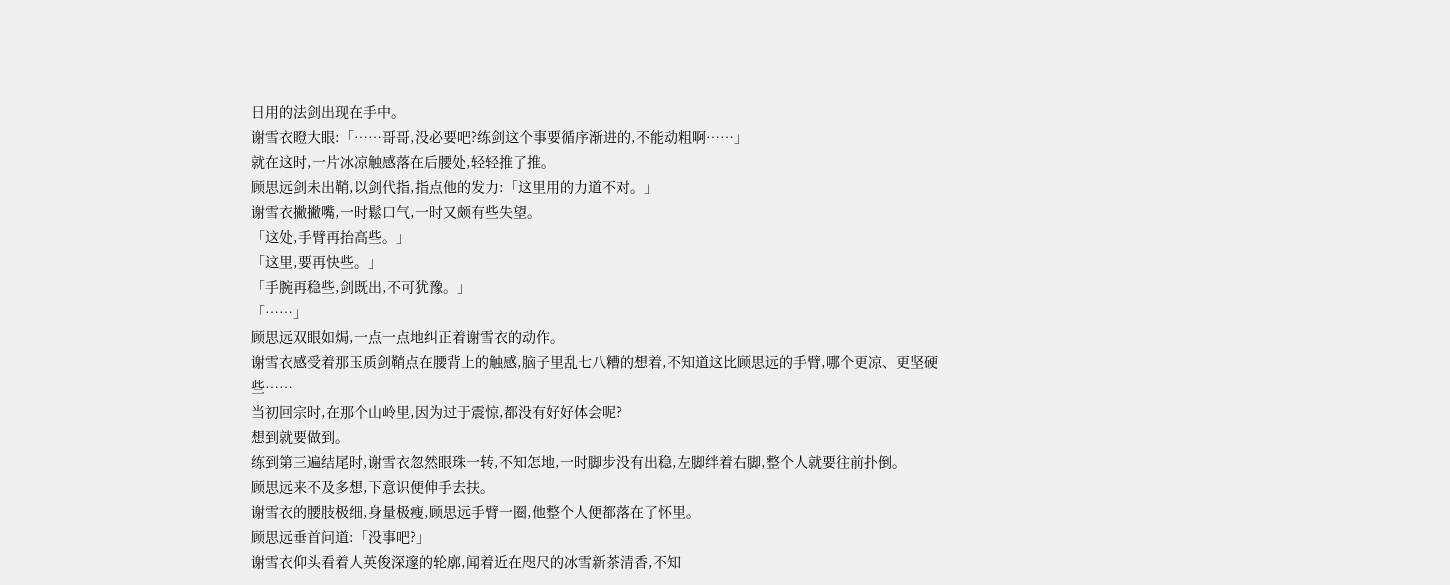日用的法剑出现在手中。
谢雪衣瞪大眼:「……哥哥,没必要吧?练剑这个事要循序渐进的,不能动粗啊……」
就在这时,一片冰凉触感落在后腰处,轻轻推了推。
顾思远剑未出鞘,以剑代指,指点他的发力:「这里用的力道不对。」
谢雪衣撇撇嘴,一时鬆口气,一时又颇有些失望。
「这处,手臂再抬高些。」
「这里,要再快些。」
「手腕再稳些,剑既出,不可犹豫。」
「……」
顾思远双眼如焗,一点一点地纠正着谢雪衣的动作。
谢雪衣感受着那玉质剑鞘点在腰背上的触感,脑子里乱七八糟的想着,不知道这比顾思远的手臂,哪个更凉、更坚硬些……
当初回宗时,在那个山岭里,因为过于震惊,都没有好好体会呢?
想到就要做到。
练到第三遍结尾时,谢雪衣忽然眼珠一转,不知怎地,一时脚步没有出稳,左脚绊着右脚,整个人就要往前扑倒。
顾思远来不及多想,下意识便伸手去扶。
谢雪衣的腰肢极细,身量极瘦,顾思远手臂一圈,他整个人便都落在了怀里。
顾思远垂首问道:「没事吧?」
谢雪衣仰头看着人英俊深邃的轮廓,闻着近在咫尺的冰雪新茶清香,不知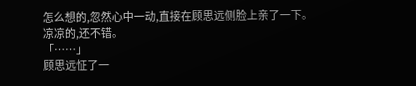怎么想的,忽然心中一动,直接在顾思远侧脸上亲了一下。
凉凉的,还不错。
「……」
顾思远怔了一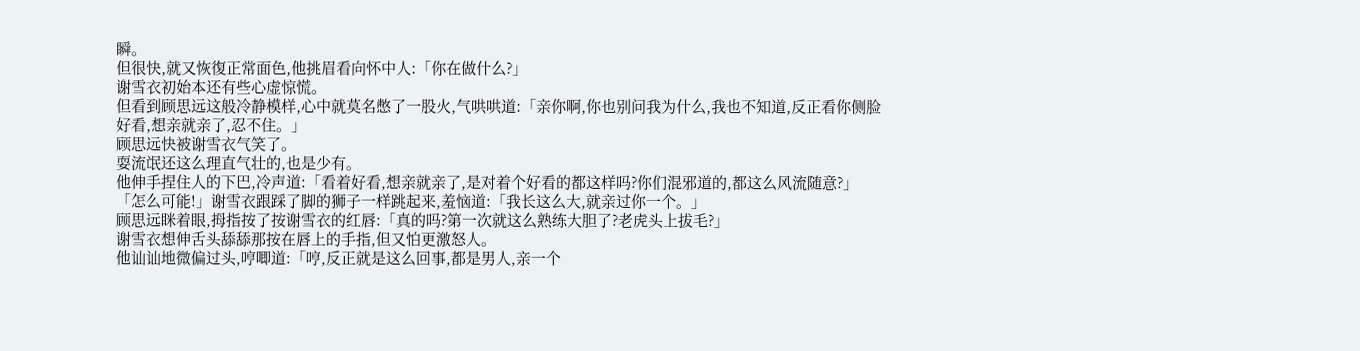瞬。
但很快,就又恢復正常面色,他挑眉看向怀中人:「你在做什么?」
谢雪衣初始本还有些心虚惊慌。
但看到顾思远这般冷静模样,心中就莫名憋了一股火,气哄哄道:「亲你啊,你也别问我为什么,我也不知道,反正看你侧脸好看,想亲就亲了,忍不住。」
顾思远快被谢雪衣气笑了。
耍流氓还这么理直气壮的,也是少有。
他伸手捏住人的下巴,冷声道:「看着好看,想亲就亲了,是对着个好看的都这样吗?你们混邪道的,都这么风流随意?」
「怎么可能!」谢雪衣跟踩了脚的狮子一样跳起来,羞恼道:「我长这么大,就亲过你一个。」
顾思远眯着眼,拇指按了按谢雪衣的红唇:「真的吗?第一次就这么熟练大胆了?老虎头上拔毛?」
谢雪衣想伸舌头舔舔那按在唇上的手指,但又怕更激怒人。
他讪讪地微偏过头,哼唧道:「哼,反正就是这么回事,都是男人,亲一个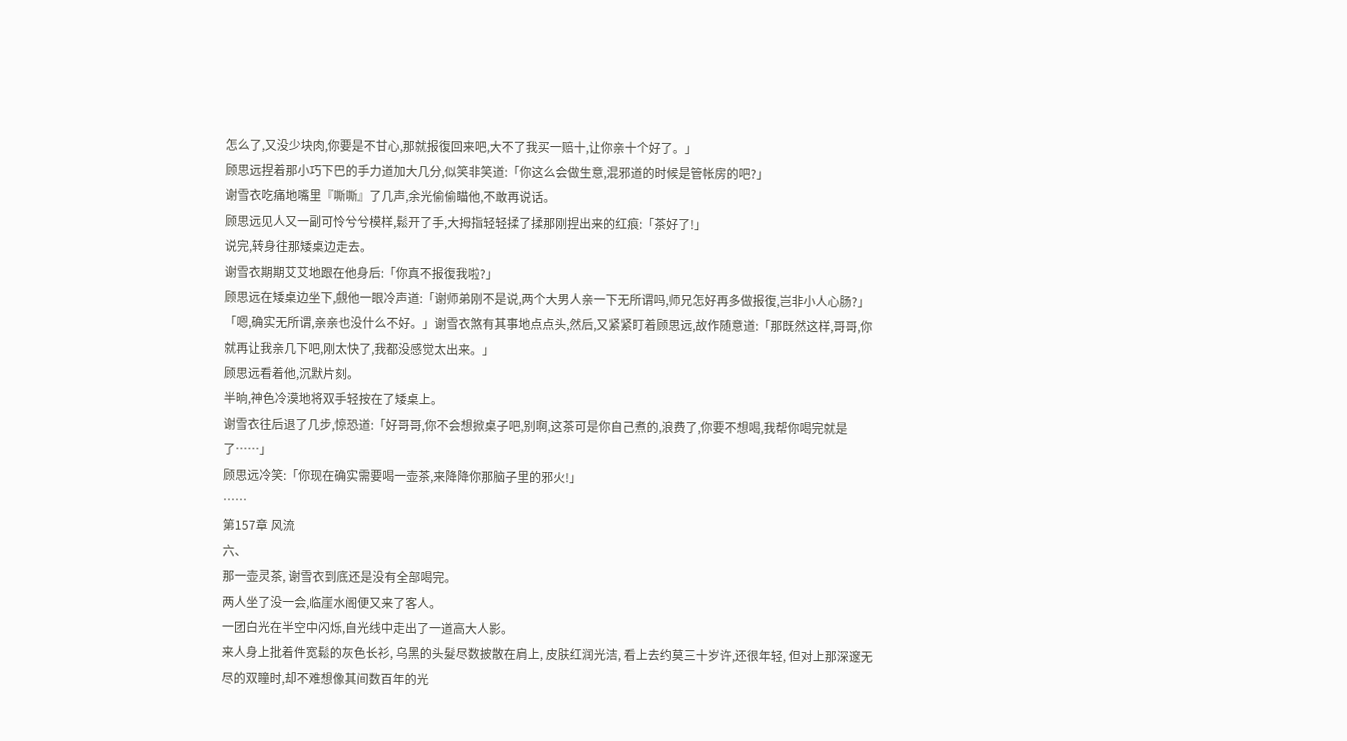怎么了,又没少块肉,你要是不甘心,那就报復回来吧,大不了我买一赔十,让你亲十个好了。」
顾思远捏着那小巧下巴的手力道加大几分,似笑非笑道:「你这么会做生意,混邪道的时候是管帐房的吧?」
谢雪衣吃痛地嘴里『嘶嘶』了几声,余光偷偷瞄他,不敢再说话。
顾思远见人又一副可怜兮兮模样,鬆开了手,大拇指轻轻揉了揉那刚捏出来的红痕:「茶好了!」
说完,转身往那矮桌边走去。
谢雪衣期期艾艾地跟在他身后:「你真不报復我啦?」
顾思远在矮桌边坐下,覻他一眼冷声道:「谢师弟刚不是说,两个大男人亲一下无所谓吗,师兄怎好再多做报復,岂非小人心肠?」
「嗯,确实无所谓,亲亲也没什么不好。」谢雪衣煞有其事地点点头,然后,又紧紧盯着顾思远,故作随意道:「那既然这样,哥哥,你就再让我亲几下吧,刚太快了,我都没感觉太出来。」
顾思远看着他,沉默片刻。
半晌,神色冷漠地将双手轻按在了矮桌上。
谢雪衣往后退了几步,惊恐道:「好哥哥,你不会想掀桌子吧,别啊,这茶可是你自己煮的,浪费了,你要不想喝,我帮你喝完就是了……」
顾思远冷笑:「你现在确实需要喝一壶茶,来降降你那脑子里的邪火!」
……
第157章 风流
六、
那一壶灵茶, 谢雪衣到底还是没有全部喝完。
两人坐了没一会,临崖水阁便又来了客人。
一团白光在半空中闪烁,自光线中走出了一道高大人影。
来人身上批着件宽鬆的灰色长衫, 乌黑的头髮尽数披散在肩上, 皮肤红润光洁, 看上去约莫三十岁许,还很年轻, 但对上那深邃无尽的双瞳时,却不难想像其间数百年的光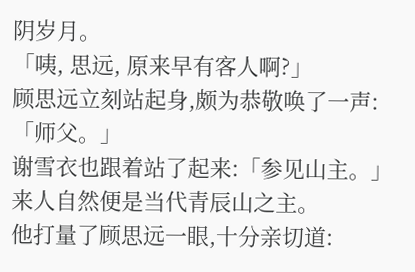阴岁月。
「咦, 思远, 原来早有客人啊?」
顾思远立刻站起身,颇为恭敬唤了一声:「师父。」
谢雪衣也跟着站了起来:「参见山主。」
来人自然便是当代青辰山之主。
他打量了顾思远一眼,十分亲切道: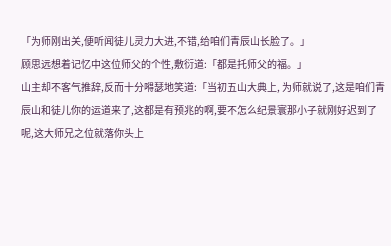「为师刚出关,便听闻徒儿灵力大进,不错,给咱们青辰山长脸了。」
顾思远想着记忆中这位师父的个性,敷衍道:「都是托师父的福。」
山主却不客气推辞,反而十分嘚瑟地笑道:「当初五山大典上, 为师就说了,这是咱们青辰山和徒儿你的运道来了,这都是有预兆的啊,要不怎么纪景寰那小子就刚好迟到了呢,这大师兄之位就落你头上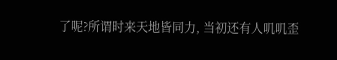了呢?所谓时来天地皆同力, 当初还有人叽叽歪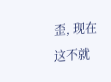歪, 现在这不就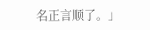名正言顺了。」